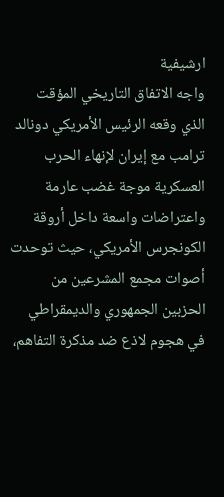ارشيفية
واجه الاتفاق التاريخي المؤقت الذي وقعه الرئيس الأمريكي دونالد ترامب مع إيران لإنهاء الحرب العسكرية موجة غضب عارمة واعتراضات واسعة داخل أروقة الكونجرس الأمريكي، حيث توحدت أصوات مجمع المشرعين من الحزبين الجمهوري والديمقراطي في هجوم لاذع ضد مذكرة التفاهم،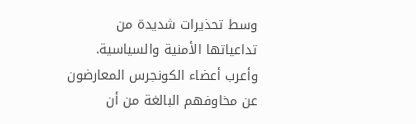وسط تحذيرات شديدة من تداعياتها الأمنية والسياسية.
وأعرب أعضاء الكونجرس المعارضون عن مخاوفهم البالغة من أن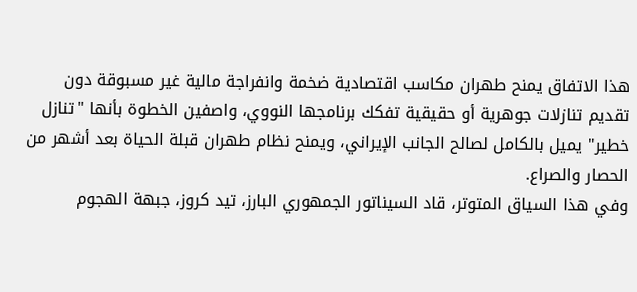هذا الاتفاق يمنح طهران مكاسب اقتصادية ضخمة وانفراجة مالية غير مسبوقة دون تقديم تنازلات جوهرية أو حقيقية تفكك برنامجها النووي، واصفين الخطوة بأنها "تنازل خطير" يميل بالكامل لصالح الجانب الإيراني، ويمنح نظام طهران قبلة الحياة بعد أشهر من الحصار والصراع.
وفي هذا السياق المتوتر، قاد السيناتور الجمهوري البارز، تيد كروز، جبهة الهجوم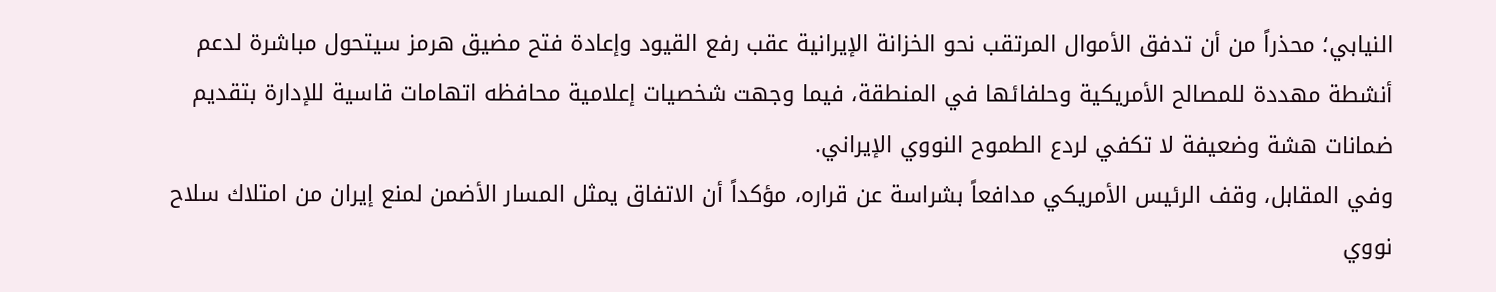النيابي؛ محذراً من أن تدفق الأموال المرتقب نحو الخزانة الإيرانية عقب رفع القيود وإعادة فتح مضيق هرمز سيتحول مباشرة لدعم أنشطة مهددة للمصالح الأمريكية وحلفائها في المنطقة، فيما وجهت شخصيات إعلامية محافظه اتهامات قاسية للإدارة بتقديم ضمانات هشة وضعيفة لا تكفي لردع الطموح النووي الإيراني.
وفي المقابل، وقف الرئيس الأمريكي مدافعاً بشراسة عن قراره، مؤكداً أن الاتفاق يمثل المسار الأضمن لمنع إيران من امتلاك سلاح نووي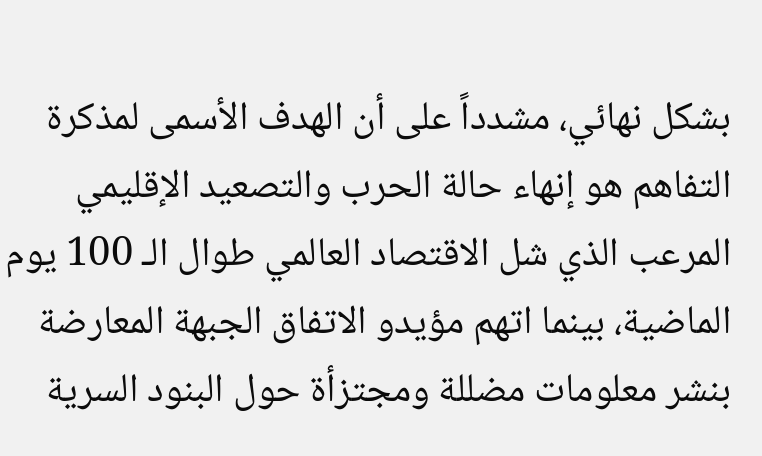بشكل نهائي، مشدداً على أن الهدف الأسمى لمذكرة التفاهم هو إنهاء حالة الحرب والتصعيد الإقليمي المرعب الذي شل الاقتصاد العالمي طوال الـ 100 يوم الماضية، بينما اتهم مؤيدو الاتفاق الجبهة المعارضة بنشر معلومات مضللة ومجتزأة حول البنود السرية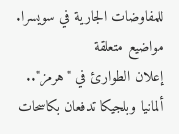للمفاوضات الجارية في سويسرا.
مواضيع متعلقة
إعلان الطوارئ في "هرمز".. ألمانيا وبلجيكا تدفعان بكاسحات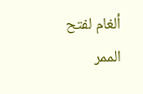ألغام لفتح الممر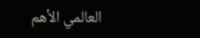العالمي الأهم